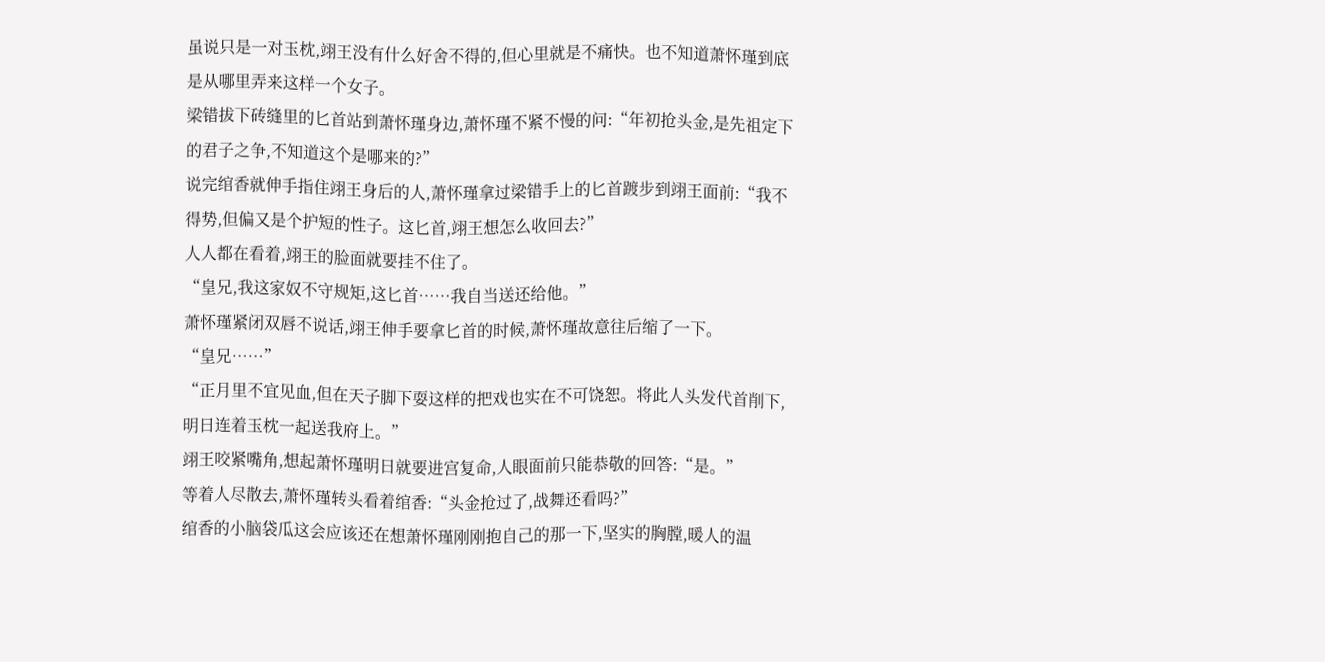虽说只是一对玉枕,翊王没有什么好舍不得的,但心里就是不痛快。也不知道萧怀瑾到底是从哪里弄来这样一个女子。
梁错拔下砖缝里的匕首站到萧怀瑾身边,萧怀瑾不紧不慢的问:“年初抢头金,是先祖定下的君子之争,不知道这个是哪来的?”
说完绾香就伸手指住翊王身后的人,萧怀瑾拿过梁错手上的匕首踱步到翊王面前:“我不得势,但偏又是个护短的性子。这匕首,翊王想怎么收回去?”
人人都在看着,翊王的脸面就要挂不住了。
“皇兄,我这家奴不守规矩,这匕首……我自当送还给他。”
萧怀瑾紧闭双唇不说话,翊王伸手要拿匕首的时候,萧怀瑾故意往后缩了一下。
“皇兄……”
“正月里不宜见血,但在天子脚下耍这样的把戏也实在不可饶恕。将此人头发代首削下,明日连着玉枕一起送我府上。”
翊王咬紧嘴角,想起萧怀瑾明日就要进宫复命,人眼面前只能恭敬的回答:“是。”
等着人尽散去,萧怀瑾转头看着绾香:“头金抢过了,战舞还看吗?”
绾香的小脑袋瓜这会应该还在想萧怀瑾刚刚抱自己的那一下,坚实的胸膛,暖人的温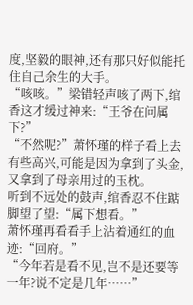度,坚毅的眼神,还有那只好似能托住自己余生的大手。
“咳咳。”梁错轻声咳了两下,绾香这才缓过神来:“王爷在问属下?”
“不然呢?”萧怀瑾的样子看上去有些高兴,可能是因为拿到了头金,又拿到了母亲用过的玉枕。
听到不远处的鼓声,绾香忍不住踮脚望了望:“属下想看。”
萧怀瑾再看看手上沾着通红的血迹:“回府。”
“今年若是看不见,岂不是还要等一年?说不定是几年……”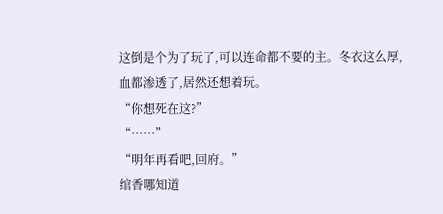这倒是个为了玩了,可以连命都不要的主。冬衣这么厚,血都渗透了,居然还想着玩。
“你想死在这?”
“……”
“明年再看吧,回府。”
绾香哪知道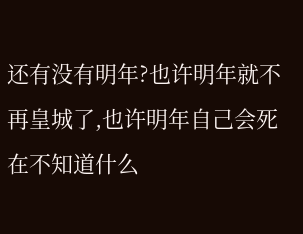还有没有明年?也许明年就不再皇城了,也许明年自己会死在不知道什么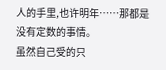人的手里,也许明年……那都是没有定数的事情。
虽然自己受的只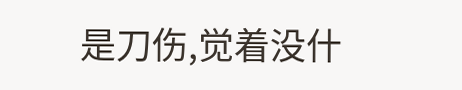是刀伤,觉着没什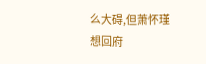么大碍,但萧怀瑾想回府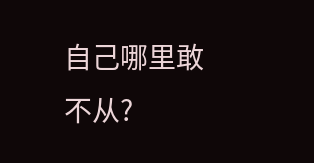自己哪里敢不从?